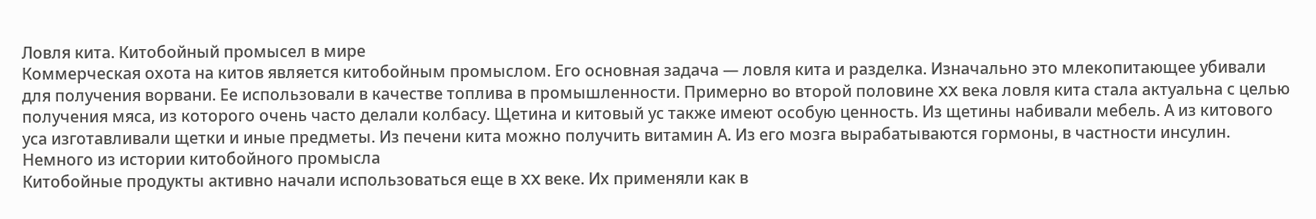Ловля кита. Китобойный промысел в мире
Коммерческая охота на китов является китобойным промыслом. Его основная задача — ловля кита и разделка. Изначально это млекопитающее убивали для получения ворвани. Ее использовали в качестве топлива в промышленности. Примерно во второй половине XX века ловля кита стала актуальна с целью получения мяса, из которого очень часто делали колбасу. Щетина и китовый ус также имеют особую ценность. Из щетины набивали мебель. А из китового уса изготавливали щетки и иные предметы. Из печени кита можно получить витамин А. Из его мозга вырабатываются гормоны, в частности инсулин.
Немного из истории китобойного промысла
Китобойные продукты активно начали использоваться еще в XX веке. Их применяли как в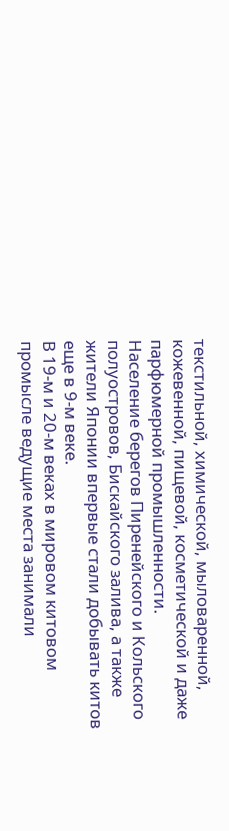текстильной, химической, мыловаренной, кожевенной, пищевой, косметической и даже парфюмерной промышленности.
Население берегов Пиренейского и Кольского полуостровов, Бискайского залива, а также жители Японии впервые стали добывать китов еще в 9-м веке.
В 19-м и 20-м веках в мировом китовом промысле ведущие места занимали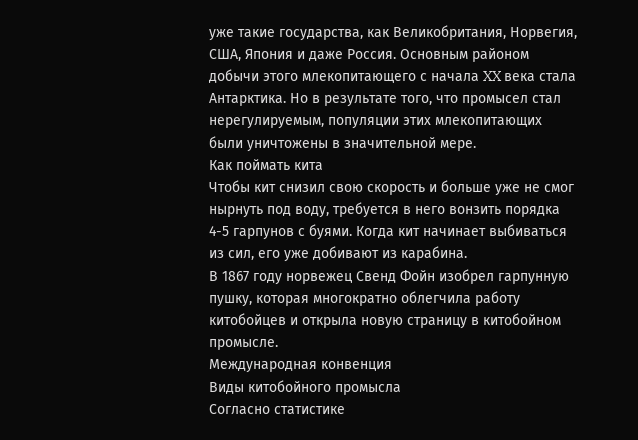уже такие государства, как Великобритания, Норвегия, США, Япония и даже Россия. Основным районом добычи этого млекопитающего с начала XX века стала Антарктика. Но в результате того, что промысел стал нерегулируемым, популяции этих млекопитающих были уничтожены в значительной мере.
Как поймать кита
Чтобы кит снизил свою скорость и больше уже не смог нырнуть под воду, требуется в него вонзить порядка 4-5 гарпунов с буями. Когда кит начинает выбиваться из сил, его уже добивают из карабина.
В 1867 году норвежец Свенд Фойн изобрел гарпунную пушку, которая многократно облегчила работу китобойцев и открыла новую страницу в китобойном промысле.
Международная конвенция
Виды китобойного промысла
Согласно статистике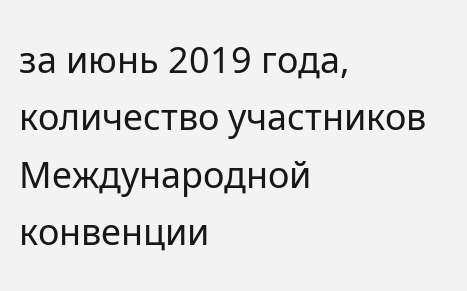за июнь 2019 года, количество участников Международной конвенции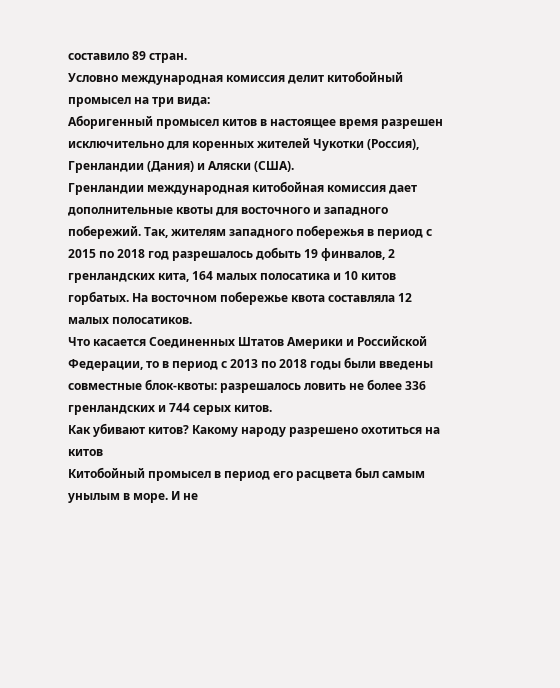составило 89 стран.
Условно международная комиссия делит китобойный промысел на три вида:
Аборигенный промысел китов в настоящее время разрешен исключительно для коренных жителей Чукотки (Россия), Гренландии (Дания) и Аляски (США).
Гренландии международная китобойная комиссия дает дополнительные квоты для восточного и западного побережий. Так, жителям западного побережья в период с 2015 по 2018 год разрешалось добыть 19 финвалов, 2 гренландских кита, 164 малых полосатика и 10 китов горбатых. На восточном побережье квота составляла 12 малых полосатиков.
Что касается Соединенных Штатов Америки и Российской Федерации, то в период с 2013 по 2018 годы были введены совместные блок-квоты: разрешалось ловить не более 336 гренландских и 744 серых китов.
Как убивают китов? Какому народу разрешено охотиться на китов
Китобойный промысел в период его расцвета был самым унылым в море. И не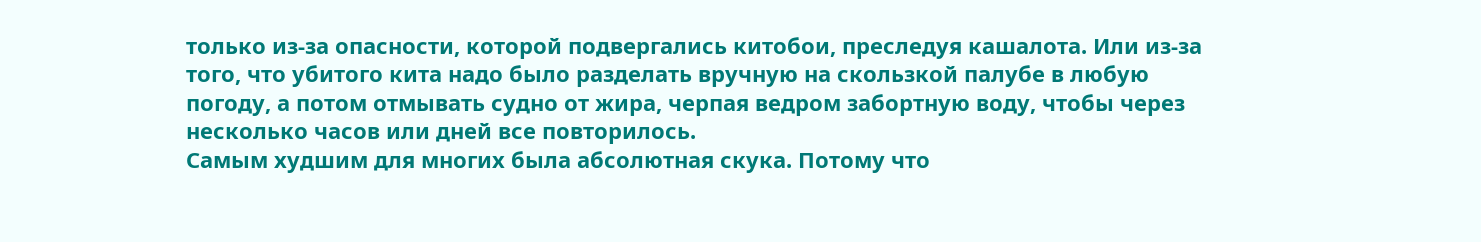только из-за опасности, которой подвергались китобои, преследуя кашалота. Или из-за того, что убитого кита надо было разделать вручную на скользкой палубе в любую погоду, а потом отмывать судно от жира, черпая ведром забортную воду, чтобы через несколько часов или дней все повторилось.
Самым худшим для многих была абсолютная скука. Потому что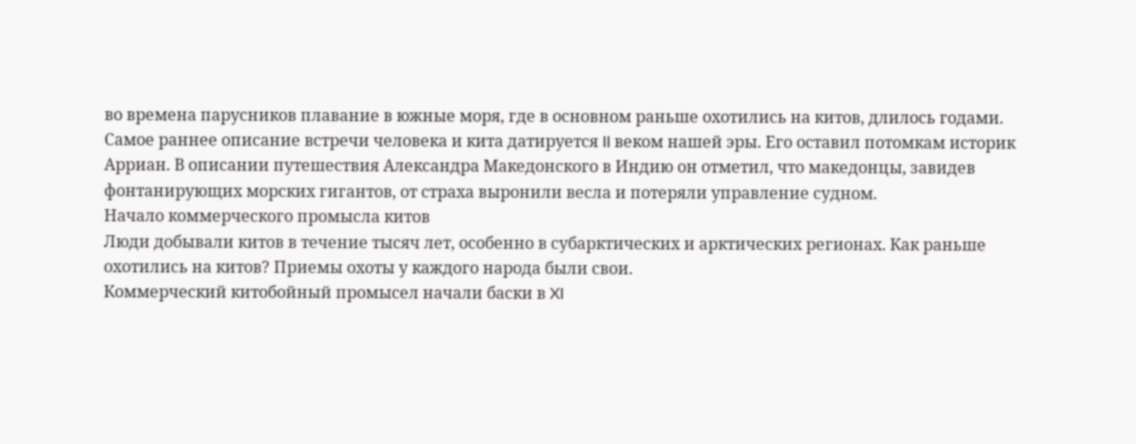во времена парусников плавание в южные моря, где в основном раньше охотились на китов, длилось годами.
Самое раннее описание встречи человека и кита датируется II веком нашей эры. Его оставил потомкам историк Арриан. В описании путешествия Александра Македонского в Индию он отметил, что македонцы, завидев фонтанирующих морских гигантов, от страха выронили весла и потеряли управление судном.
Начало коммерческого промысла китов
Люди добывали китов в течение тысяч лет, особенно в субарктических и арктических регионах. Как раньше охотились на китов? Приемы охоты у каждого народа были свои.
Коммерческий китобойный промысел начали баски в XI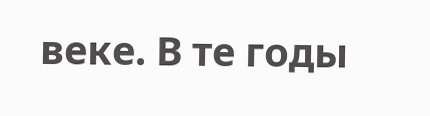веке. В те годы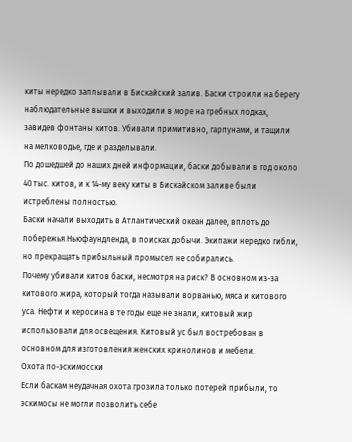киты нередко заплывали в Бискайский залив. Баски строили на берегу наблюдательные вышки и выходили в море на гребных лодках, завидев фонтаны китов. Убивали примитивно, гарпунами, и тащили на мелководье, где и разделывали.
По дошедшей до наших дней информации, баски добывали в год около 40 тыс. китов, и к 14-му веку киты в Бискайском заливе были истреблены полностью.
Баски начали выходить в Атлантический океан далее, вплоть до побережья Ньюфаундленда, в поисках добычи. Экипажи нередко гибли, но прекращать прибыльный промысел не собирались.
Почему убивали китов баски, несмотря на риск? В основном из-за китового жира, который тогда называли ворванью, мяса и китового уса. Нефти и керосина в те годы еще не знали, китовый жир использовали для освещения. Китовый ус был востребован в основном для изготовления женских кринолинов и мебели.
Охота по-эскимосски
Если баскам неудачная охота грозила только потерей прибыли, то эскимосы не могли позволить себе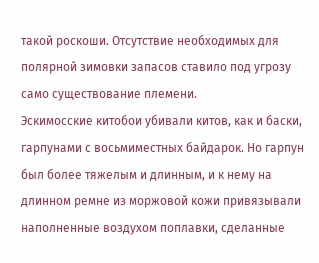такой роскоши. Отсутствие необходимых для полярной зимовки запасов ставило под угрозу само существование племени.
Эскимосские китобои убивали китов, как и баски, гарпунами с восьмиместных байдарок. Но гарпун был более тяжелым и длинным, и к нему на длинном ремне из моржовой кожи привязывали наполненные воздухом поплавки, сделанные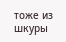тоже из шкуры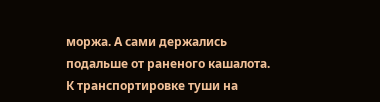моржа. А сами держались подальше от раненого кашалота.
К транспортировке туши на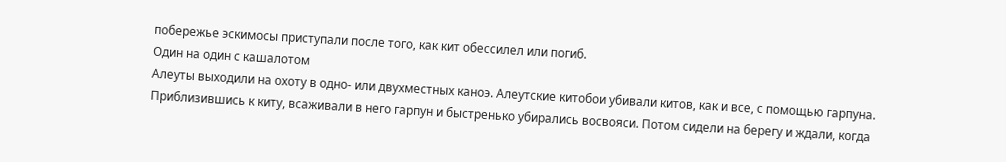побережье эскимосы приступали после того, как кит обессилел или погиб.
Один на один с кашалотом
Алеуты выходили на охоту в одно- или двухместных каноэ. Алеутские китобои убивали китов, как и все, с помощью гарпуна. Приблизившись к киту, всаживали в него гарпун и быстренько убирались восвояси. Потом сидели на берегу и ждали, когда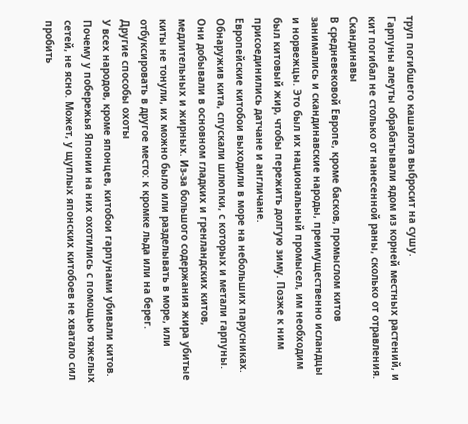труп погибшего кашалота выбросит на сушу.
Гарпуны алеуты обрабатывали ядом из корней местных растений, и кит погибал не столько от нанесенной раны, сколько от отравления.
Скандинавы
В средневековой Европе, кроме басков, промыслом китов занимались и скандинавские народы, преимущественно исландцы и норвежцы. Это был их национальный промысел, им необходим был китовый жир, чтобы пережить долгую зиму. Позже к ним присоединились датчане и англичане.
Европейские китобои выходили в море на небольших парусниках. Обнаружив кита, спускали шлюпки, с которых и метали гарпуны.
Они добывали в основном гладких и гренландских китов, медлительных и жирных. Из-за большого содержания жира убитые киты не тонули, их можно было или разделывать в море, или отбуксировать в другое место: к кромке льда или на берег.
Другие способы охоты
У всех народов, кроме японцев, китобои гарпунами убивали китов. Почему у побережья Японии на них охотились с помощью тяжелых сетей, не ясно. Может, у щуплых японских китобоев не хватало сил пробить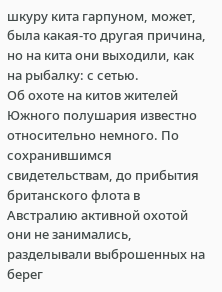шкуру кита гарпуном, может, была какая-то другая причина, но на кита они выходили, как на рыбалку: с сетью.
Об охоте на китов жителей Южного полушария известно относительно немного. По сохранившимся свидетельствам, до прибытия британского флота в Австралию активной охотой они не занимались, разделывали выброшенных на берег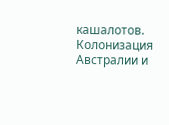кашалотов.
Колонизация Австралии и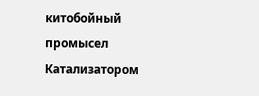китобойный промысел
Катализатором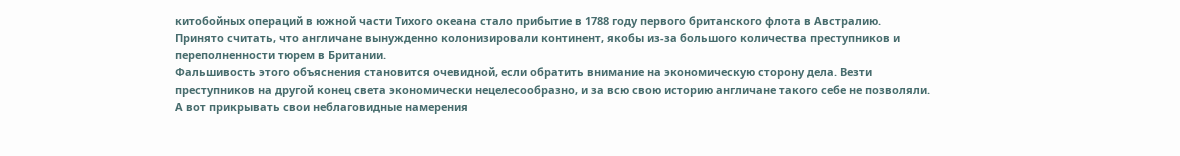китобойных операций в южной части Тихого океана стало прибытие в 1788 году первого британского флота в Австралию. Принято считать, что англичане вынужденно колонизировали континент, якобы из-за большого количества преступников и переполненности тюрем в Британии.
Фальшивость этого объяснения становится очевидной, если обратить внимание на экономическую сторону дела. Везти преступников на другой конец света экономически нецелесообразно, и за всю свою историю англичане такого себе не позволяли. А вот прикрывать свои неблаговидные намерения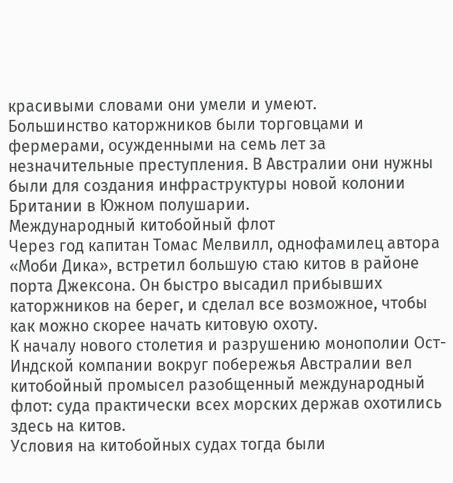красивыми словами они умели и умеют.
Большинство каторжников были торговцами и фермерами, осужденными на семь лет за незначительные преступления. В Австралии они нужны были для создания инфраструктуры новой колонии Британии в Южном полушарии.
Международный китобойный флот
Через год капитан Томас Мелвилл, однофамилец автора «Моби Дика», встретил большую стаю китов в районе порта Джексона. Он быстро высадил прибывших каторжников на берег, и сделал все возможное, чтобы как можно скорее начать китовую охоту.
К началу нового столетия и разрушению монополии Ост-Индской компании вокруг побережья Австралии вел китобойный промысел разобщенный международный флот: суда практически всех морских держав охотились здесь на китов.
Условия на китобойных судах тогда были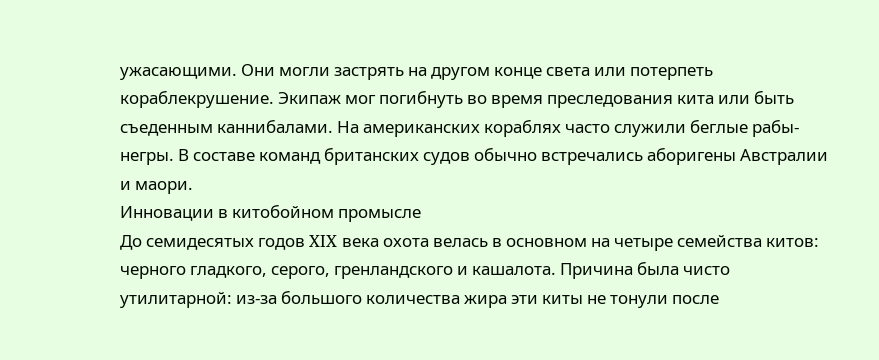ужасающими. Они могли застрять на другом конце света или потерпеть кораблекрушение. Экипаж мог погибнуть во время преследования кита или быть съеденным каннибалами. На американских кораблях часто служили беглые рабы-негры. В составе команд британских судов обычно встречались аборигены Австралии и маори.
Инновации в китобойном промысле
До семидесятых годов XIX века охота велась в основном на четыре семейства китов: черного гладкого, серого, гренландского и кашалота. Причина была чисто утилитарной: из-за большого количества жира эти киты не тонули после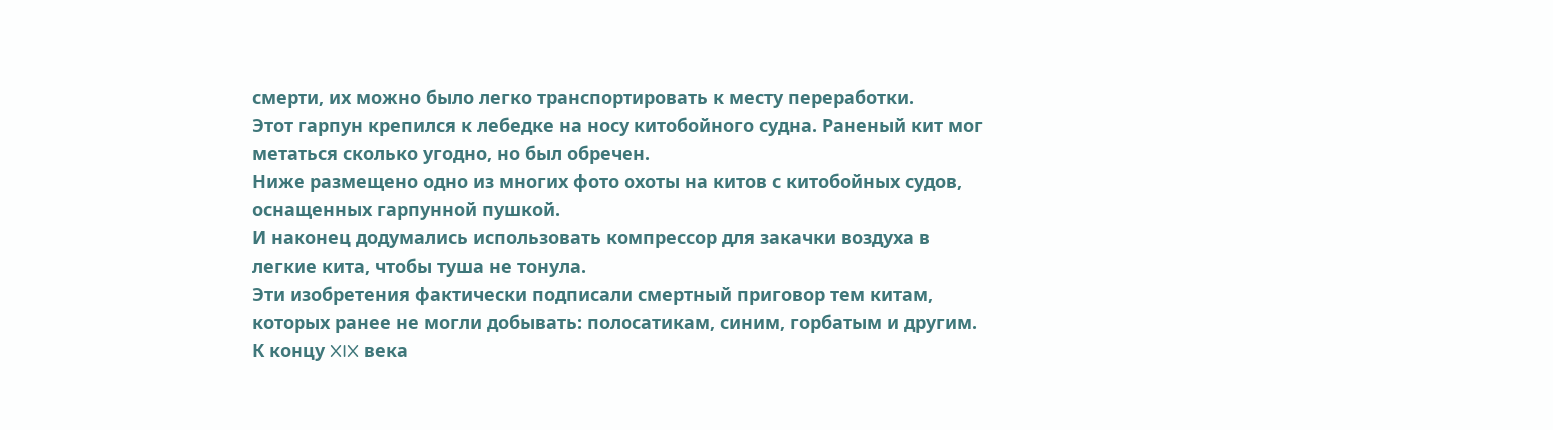смерти, их можно было легко транспортировать к месту переработки.
Этот гарпун крепился к лебедке на носу китобойного судна. Раненый кит мог метаться сколько угодно, но был обречен.
Ниже размещено одно из многих фото охоты на китов с китобойных судов, оснащенных гарпунной пушкой.
И наконец додумались использовать компрессор для закачки воздуха в легкие кита, чтобы туша не тонула.
Эти изобретения фактически подписали смертный приговор тем китам, которых ранее не могли добывать: полосатикам, синим, горбатым и другим.
К концу XIX века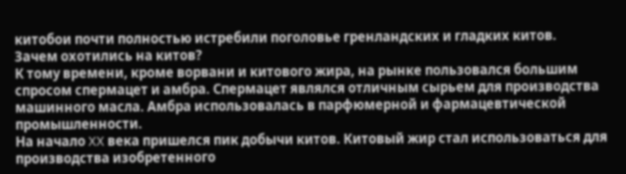китобои почти полностью истребили поголовье гренландских и гладких китов.
Зачем охотились на китов?
К тому времени, кроме ворвани и китового жира, на рынке пользовался большим спросом спермацет и амбра. Спермацет являлся отличным сырьем для производства машинного масла. Амбра использовалась в парфюмерной и фармацевтической промышленности.
На начало XX века пришелся пик добычи китов. Китовый жир стал использоваться для производства изобретенного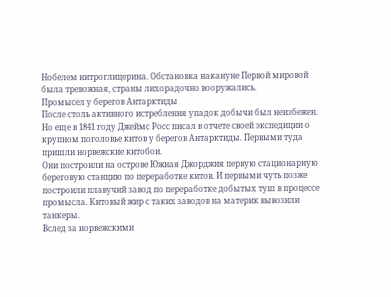Нобелем нитроглицерина. Обстановка накануне Первой мировой была тревожная, страны лихорадочно вооружались.
Промысел у берегов Антарктиды
После столь активного истребления упадок добычи был неизбежен. Но еще в 1841 году Джеймс Росс писал в отчете своей экспедиции о крупном поголовье китов у берегов Антарктиды. Первыми туда пришли норвежские китобои.
Они построили на острове Южная Джорджия первую стационарную береговую станцию по переработке китов. И первыми чуть позже построили плавучий завод по переработке добытых туш в процессе промысла. Китовый жир с таких заводов на материк вывозили танкеры.
Вслед за норвежскими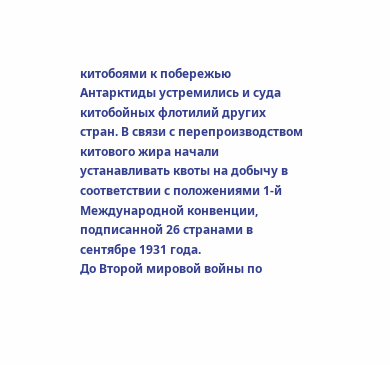китобоями к побережью Антарктиды устремились и суда китобойных флотилий других стран. В связи с перепроизводством китового жира начали устанавливать квоты на добычу в соответствии с положениями 1-й Международной конвенции, подписанной 26 странами в сентябре 1931 года.
До Второй мировой войны по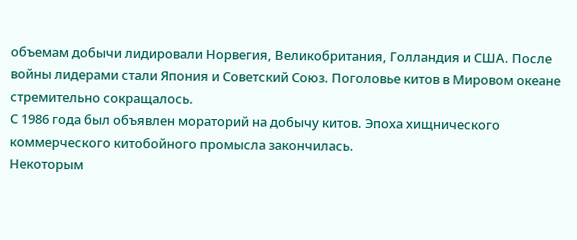объемам добычи лидировали Норвегия, Великобритания, Голландия и США. После войны лидерами стали Япония и Советский Союз. Поголовье китов в Мировом океане стремительно сокращалось.
С 1986 года был объявлен мораторий на добычу китов. Эпоха хищнического коммерческого китобойного промысла закончилась.
Некоторым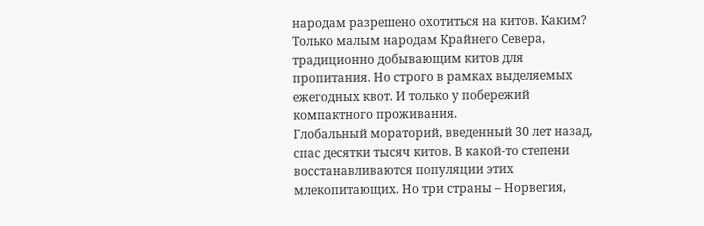народам разрешено охотиться на китов. Каким? Только малым народам Крайнего Севера, традиционно добывающим китов для пропитания. Но строго в рамках выделяемых ежегодных квот. И только у побережий компактного проживания.
Глобальный мораторий, введенный 30 лет назад, спас десятки тысяч китов. В какой-то степени восстанавливаются популяции этих млекопитающих. Но три страны – Норвегия,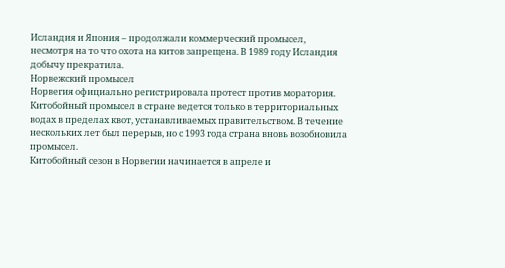Исландия и Япония – продолжали коммерческий промысел, несмотря на то что охота на китов запрещена. В 1989 году Исландия добычу прекратила.
Норвежский промысел
Норвегия официально регистрировала протест против моратория. Китобойный промысел в стране ведется только в территориальных водах в пределах квот, устанавливаемых правительством. В течение нескольких лет был перерыв, но с 1993 года страна вновь возобновила промысел.
Китобойный сезон в Норвегии начинается в апреле и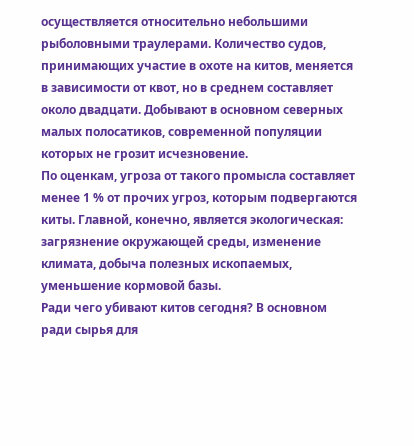осуществляется относительно небольшими рыболовными траулерами. Количество судов, принимающих участие в охоте на китов, меняется в зависимости от квот, но в среднем составляет около двадцати. Добывают в основном северных малых полосатиков, современной популяции которых не грозит исчезновение.
По оценкам, угроза от такого промысла составляет менее 1 % от прочих угроз, которым подвергаются киты. Главной, конечно, является экологическая: загрязнение окружающей среды, изменение климата, добыча полезных ископаемых, уменьшение кормовой базы.
Ради чего убивают китов сегодня? В основном ради сырья для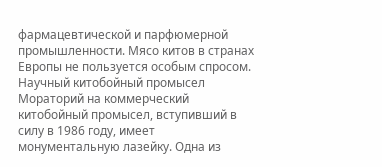фармацевтической и парфюмерной промышленности. Мясо китов в странах Европы не пользуется особым спросом.
Научный китобойный промысел
Мораторий на коммерческий китобойный промысел, вступивший в силу в 1986 году, имеет монументальную лазейку. Одна из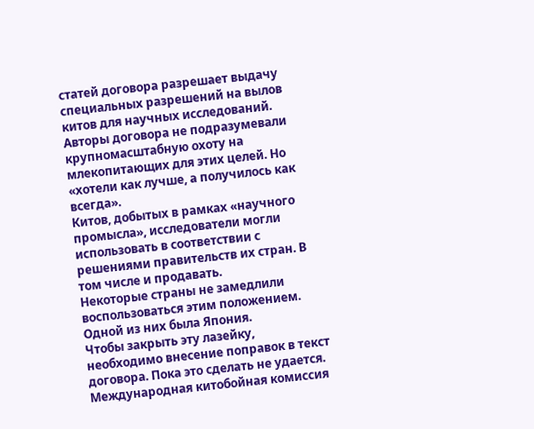статей договора разрешает выдачу специальных разрешений на вылов китов для научных исследований. Авторы договора не подразумевали крупномасштабную охоту на млекопитающих для этих целей. Но «хотели как лучше, а получилось как всегда».
Китов, добытых в рамках «научного промысла», исследователи могли использовать в соответствии с решениями правительств их стран. В том числе и продавать.
Некоторые страны не замедлили воспользоваться этим положением. Одной из них была Япония.
Чтобы закрыть эту лазейку, необходимо внесение поправок в текст договора. Пока это сделать не удается. Международная китобойная комиссия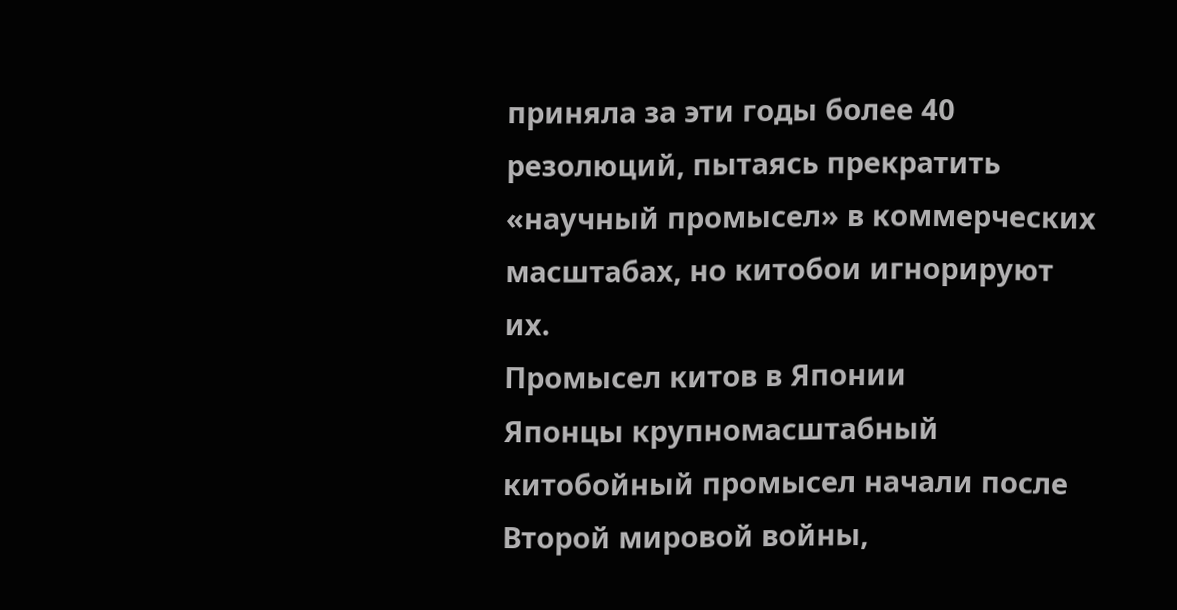приняла за эти годы более 40 резолюций, пытаясь прекратить «научный промысел» в коммерческих масштабах, но китобои игнорируют их.
Промысел китов в Японии
Японцы крупномасштабный китобойный промысел начали после Второй мировой войны,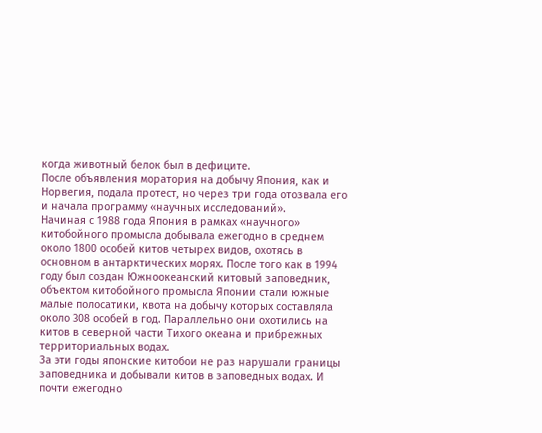когда животный белок был в дефиците.
После объявления моратория на добычу Япония, как и Норвегия, подала протест, но через три года отозвала его и начала программу «научных исследований».
Начиная с 1988 года Япония в рамках «научного» китобойного промысла добывала ежегодно в среднем около 1800 особей китов четырех видов, охотясь в основном в антарктических морях. После того как в 1994 году был создан Южноокеанский китовый заповедник, объектом китобойного промысла Японии стали южные малые полосатики, квота на добычу которых составляла около 308 особей в год. Параллельно они охотились на китов в северной части Тихого океана и прибрежных территориальных водах.
За эти годы японские китобои не раз нарушали границы заповедника и добывали китов в заповедных водах. И почти ежегодно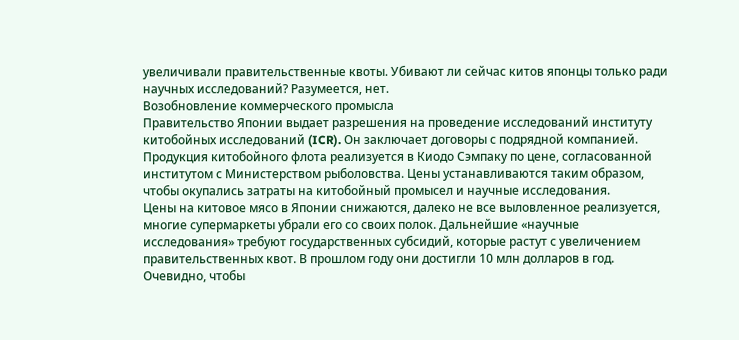увеличивали правительственные квоты. Убивают ли сейчас китов японцы только ради научных исследований? Разумеется, нет.
Возобновление коммерческого промысла
Правительство Японии выдает разрешения на проведение исследований институту китобойных исследований (ICR). Он заключает договоры с подрядной компанией.
Продукция китобойного флота реализуется в Киодо Сэмпаку по цене, согласованной институтом с Министерством рыболовства. Цены устанавливаются таким образом, чтобы окупались затраты на китобойный промысел и научные исследования.
Цены на китовое мясо в Японии снижаются, далеко не все выловленное реализуется, многие супермаркеты убрали его со своих полок. Дальнейшие «научные исследования» требуют государственных субсидий, которые растут с увеличением правительственных квот. В прошлом году они достигли 10 млн долларов в год. Очевидно, чтобы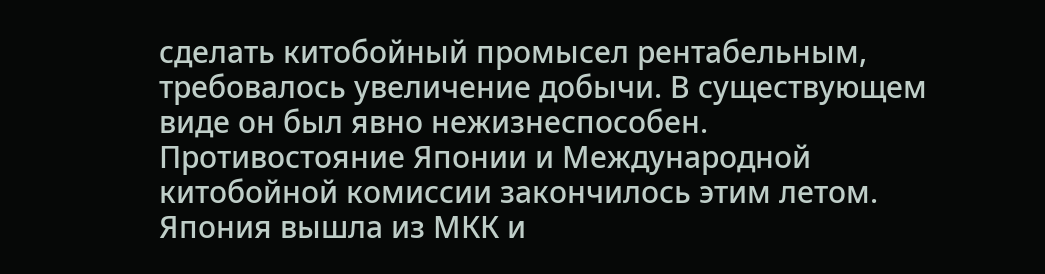сделать китобойный промысел рентабельным, требовалось увеличение добычи. В существующем виде он был явно нежизнеспособен.
Противостояние Японии и Международной китобойной комиссии закончилось этим летом. Япония вышла из МКК и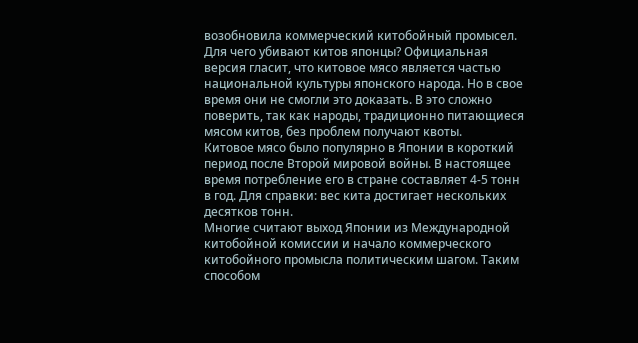возобновила коммерческий китобойный промысел.
Для чего убивают китов японцы? Официальная версия гласит, что китовое мясо является частью национальной культуры японского народа. Но в свое время они не смогли это доказать. В это сложно поверить, так как народы, традиционно питающиеся мясом китов, без проблем получают квоты.
Китовое мясо было популярно в Японии в короткий период после Второй мировой войны. В настоящее время потребление его в стране составляет 4-5 тонн в год. Для справки: вес кита достигает нескольких десятков тонн.
Многие считают выход Японии из Международной китобойной комиссии и начало коммерческого китобойного промысла политическим шагом. Таким способом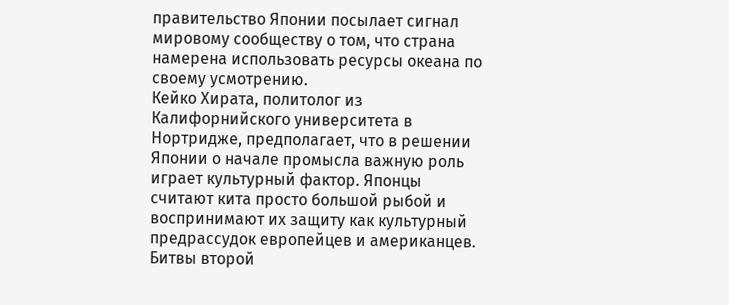правительство Японии посылает сигнал мировому сообществу о том, что страна намерена использовать ресурсы океана по своему усмотрению.
Кейко Хирата, политолог из Калифорнийского университета в Нортридже, предполагает, что в решении Японии о начале промысла важную роль играет культурный фактор. Японцы считают кита просто большой рыбой и воспринимают их защиту как культурный предрассудок европейцев и американцев.
Битвы второй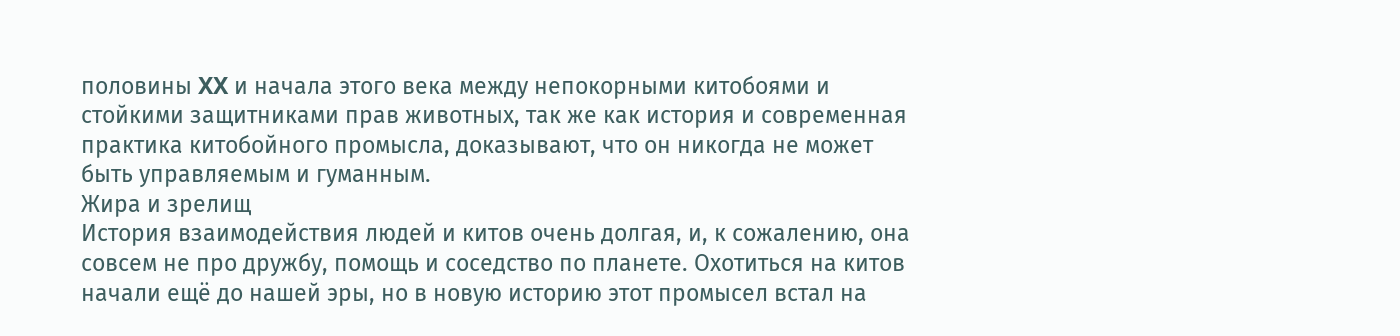половины XX и начала этого века между непокорными китобоями и стойкими защитниками прав животных, так же как история и современная практика китобойного промысла, доказывают, что он никогда не может быть управляемым и гуманным.
Жира и зрелищ
История взаимодействия людей и китов очень долгая, и, к сожалению, она совсем не про дружбу, помощь и соседство по планете. Охотиться на китов начали ещё до нашей эры, но в новую историю этот промысел встал на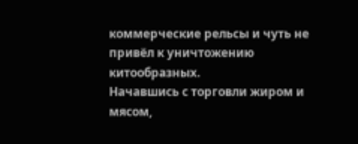коммерческие рельсы и чуть не привёл к уничтожению китообразных.
Начавшись с торговли жиром и мясом,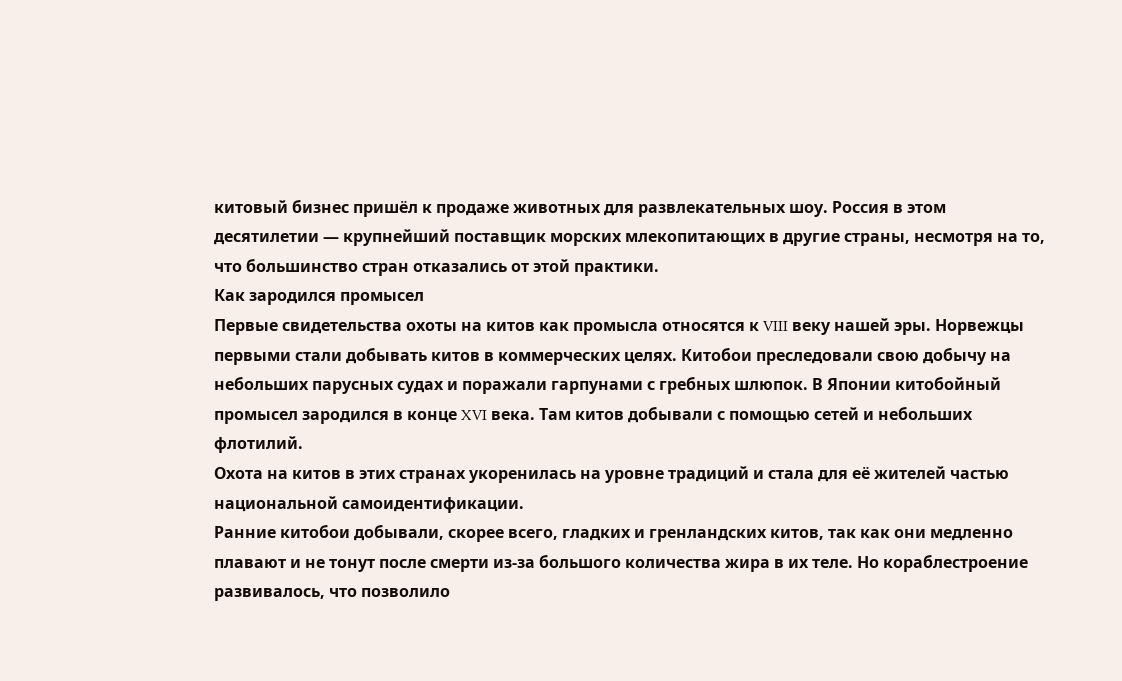китовый бизнес пришёл к продаже животных для развлекательных шоу. Россия в этом десятилетии — крупнейший поставщик морских млекопитающих в другие страны, несмотря на то, что большинство стран отказались от этой практики.
Как зародился промысел
Первые свидетельства охоты на китов как промысла относятся к VIII веку нашей эры. Норвежцы первыми стали добывать китов в коммерческих целях. Китобои преследовали свою добычу на небольших парусных судах и поражали гарпунами с гребных шлюпок. В Японии китобойный промысел зародился в конце XVI века. Там китов добывали с помощью сетей и небольших флотилий.
Охота на китов в этих странах укоренилась на уровне традиций и стала для её жителей частью национальной самоидентификации.
Ранние китобои добывали, скорее всего, гладких и гренландских китов, так как они медленно плавают и не тонут после смерти из-за большого количества жира в их теле. Но кораблестроение развивалось, что позволило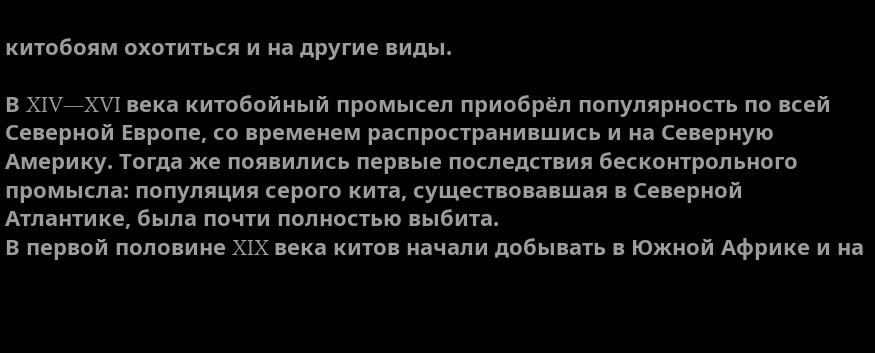китобоям охотиться и на другие виды.

В XIV—XVI века китобойный промысел приобрёл популярность по всей Северной Европе, со временем распространившись и на Северную Америку. Тогда же появились первые последствия бесконтрольного промысла: популяция серого кита, существовавшая в Северной Атлантике, была почти полностью выбита.
В первой половине XIX века китов начали добывать в Южной Африке и на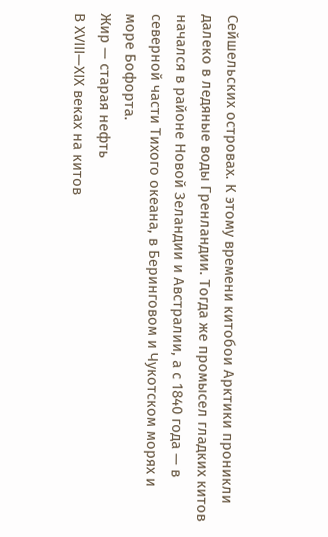Сейшельских островах. К этому времени китобои Арктики проникли далеко в ледяные воды Гренландии. Тогда же промысел гладких китов начался в районе Новой Зеландии и Австралии, а с 1840 года — в северной части Тихого океана, в Беринговом и Чукотском морях и море Бофорта.
Жир — старая нефть
В XVIII—XIX веках на китов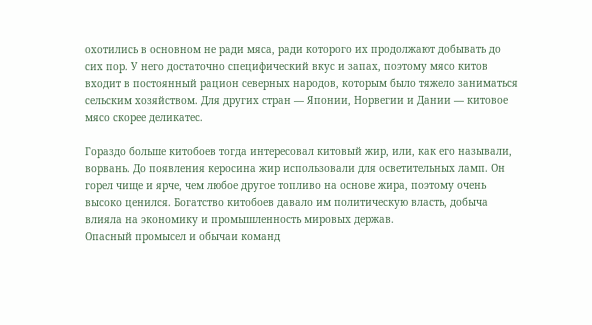охотились в основном не ради мяса, ради которого их продолжают добывать до сих пор. У него достаточно специфический вкус и запах, поэтому мясо китов входит в постоянный рацион северных народов, которым было тяжело заниматься сельским хозяйством. Для других стран — Японии, Норвегии и Дании — китовое мясо скорее деликатес.

Гораздо больше китобоев тогда интересовал китовый жир, или, как его называли, ворвань. До появления керосина жир использовали для осветительных ламп. Он горел чище и ярче, чем любое другое топливо на основе жира, поэтому очень высоко ценился. Богатство китобоев давало им политическую власть, добыча влияла на экономику и промышленность мировых держав.
Опасный промысел и обычаи команд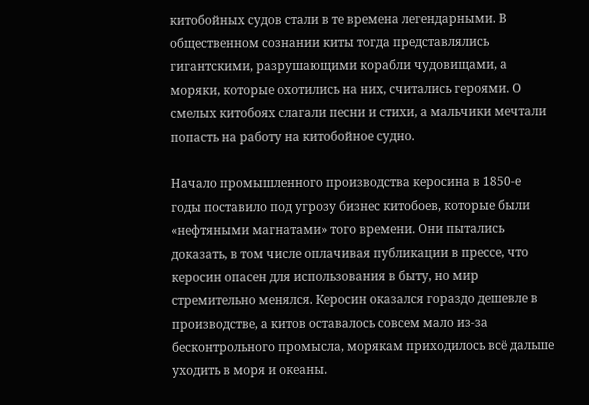китобойных судов стали в те времена легендарными. В общественном сознании киты тогда представлялись гигантскими, разрушающими корабли чудовищами, а моряки, которые охотились на них, считались героями. О смелых китобоях слагали песни и стихи, а мальчики мечтали попасть на работу на китобойное судно.

Начало промышленного производства керосина в 1850-е годы поставило под угрозу бизнес китобоев, которые были «нефтяными магнатами» того времени. Они пытались доказать, в том числе оплачивая публикации в прессе, что керосин опасен для использования в быту, но мир стремительно менялся. Керосин оказался гораздо дешевле в производстве, а китов оставалось совсем мало из-за бесконтрольного промысла, морякам приходилось всё дальше уходить в моря и океаны.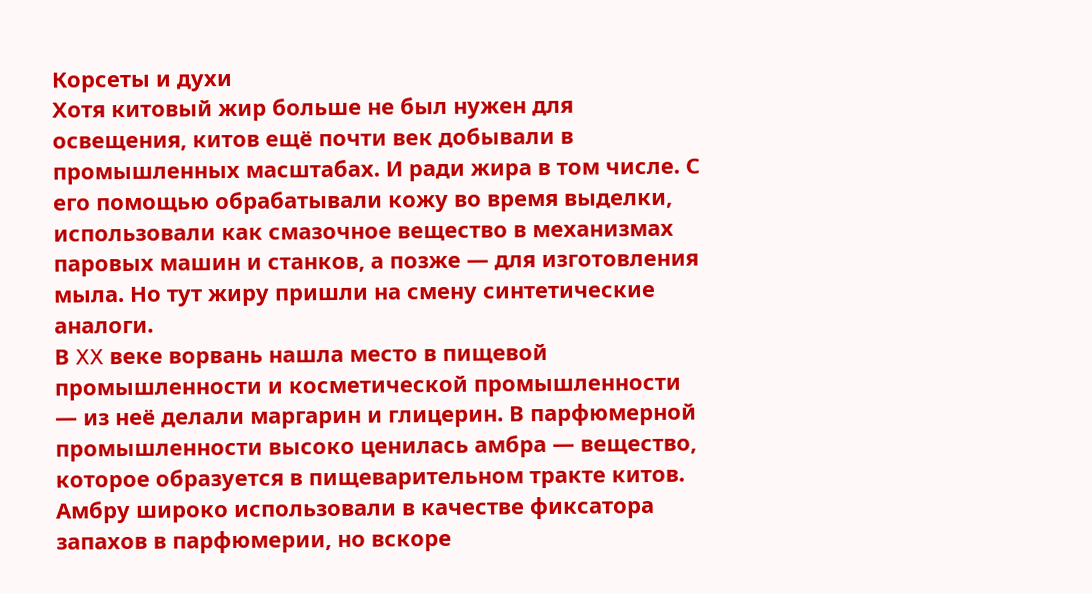Корсеты и духи
Хотя китовый жир больше не был нужен для освещения, китов ещё почти век добывали в промышленных масштабах. И ради жира в том числе. С его помощью обрабатывали кожу во время выделки, использовали как смазочное вещество в механизмах паровых машин и станков, а позже — для изготовления мыла. Но тут жиру пришли на смену синтетические аналоги.
В XX веке ворвань нашла место в пищевой промышленности и косметической промышленности — из неё делали маргарин и глицерин. В парфюмерной промышленности высоко ценилась амбра — вещество, которое образуется в пищеварительном тракте китов. Амбру широко использовали в качестве фиксатора запахов в парфюмерии, но вскоре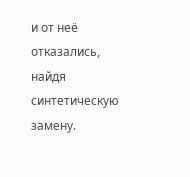и от неё отказались, найдя синтетическую замену.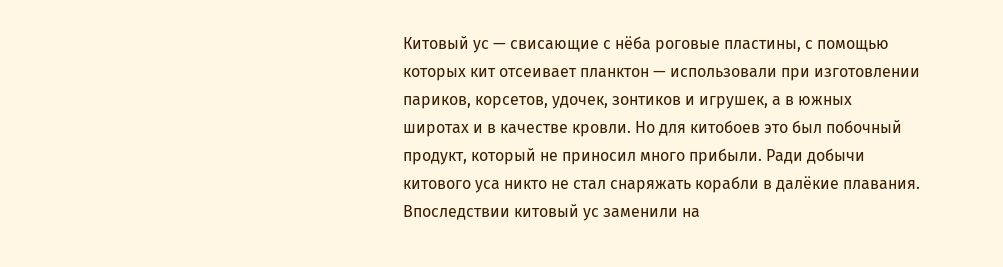Китовый ус — свисающие с нёба роговые пластины, с помощью которых кит отсеивает планктон — использовали при изготовлении париков, корсетов, удочек, зонтиков и игрушек, а в южных широтах и в качестве кровли. Но для китобоев это был побочный продукт, который не приносил много прибыли. Ради добычи китового уса никто не стал снаряжать корабли в далёкие плавания. Впоследствии китовый ус заменили на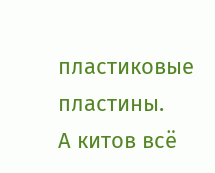пластиковые пластины.
А китов всё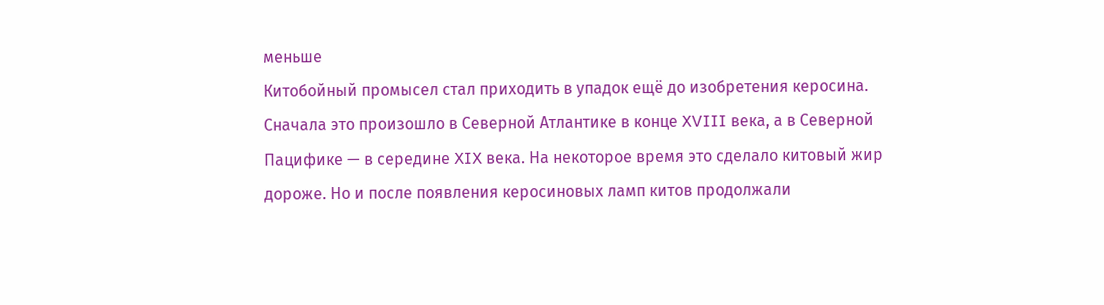меньше
Китобойный промысел стал приходить в упадок ещё до изобретения керосина. Сначала это произошло в Северной Атлантике в конце XVIII века, а в Северной Пацифике — в середине XIX века. На некоторое время это сделало китовый жир дороже. Но и после появления керосиновых ламп китов продолжали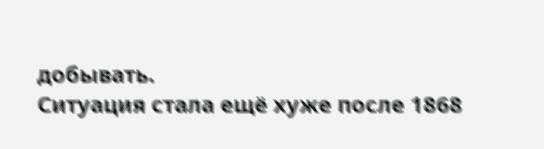добывать.
Ситуация стала ещё хуже после 1868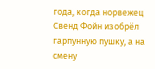года, когда норвежец Свенд Фойн изобрёл гарпунную пушку, а на смену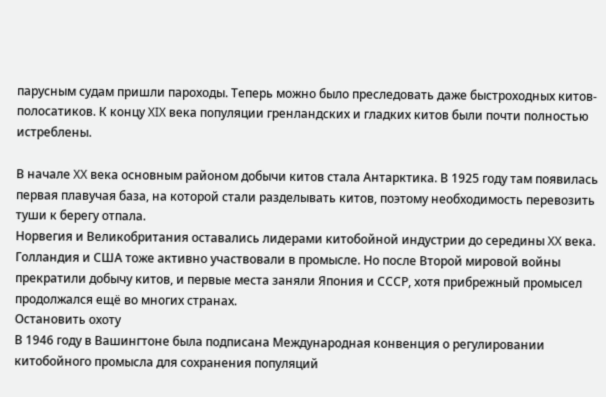парусным судам пришли пароходы. Теперь можно было преследовать даже быстроходных китов-полосатиков. К концу XIX века популяции гренландских и гладких китов были почти полностью истреблены.

В начале XX века основным районом добычи китов стала Антарктика. В 1925 году там появилась первая плавучая база, на которой стали разделывать китов, поэтому необходимость перевозить туши к берегу отпала.
Норвегия и Великобритания оставались лидерами китобойной индустрии до середины XX века. Голландия и США тоже активно участвовали в промысле. Но после Второй мировой войны прекратили добычу китов, и первые места заняли Япония и СССР, хотя прибрежный промысел продолжался ещё во многих странах.
Остановить охоту
В 1946 году в Вашингтоне была подписана Международная конвенция о регулировании китобойного промысла для сохранения популяций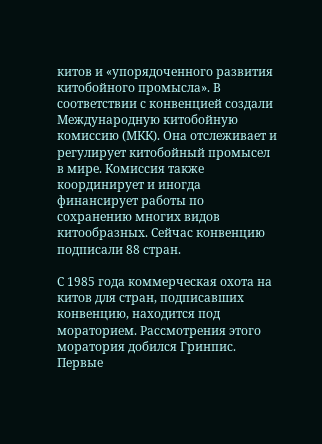китов и «упорядоченного развития китобойного промысла». В соответствии с конвенцией создали Международную китобойную комиссию (МКК). Она отслеживает и регулирует китобойный промысел в мире. Комиссия также координирует и иногда финансирует работы по сохранению многих видов китообразных. Сейчас конвенцию подписали 88 стран.

С 1985 года коммерческая охота на китов для стран, подписавших конвенцию, находится под мораторием. Рассмотрения этого моратория добился Гринпис. Первые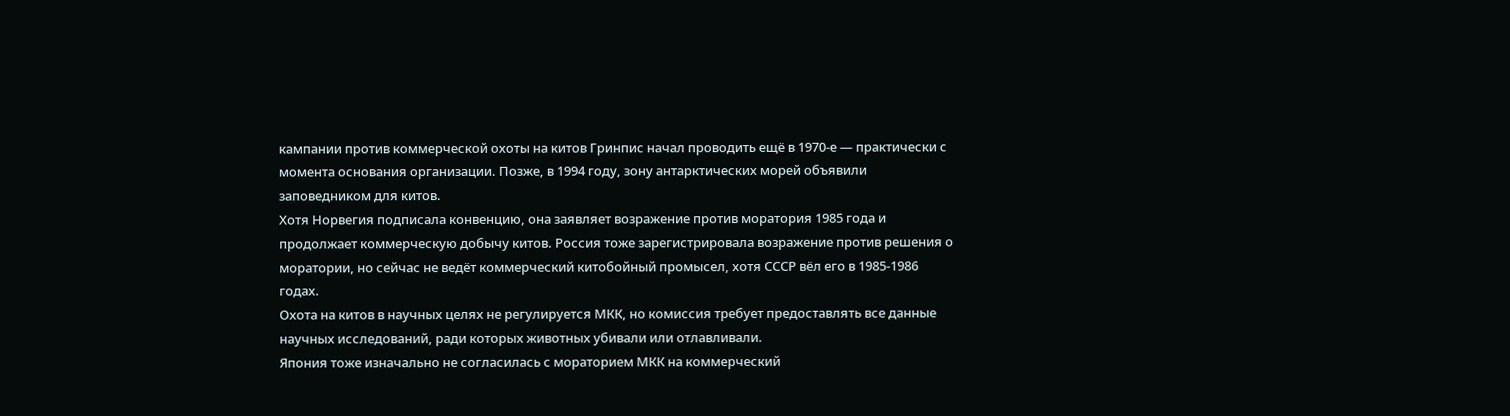кампании против коммерческой охоты на китов Гринпис начал проводить ещё в 1970-е — практически с момента основания организации. Позже, в 1994 году, зону антарктических морей объявили заповедником для китов.
Хотя Норвегия подписала конвенцию, она заявляет возражение против моратория 1985 года и продолжает коммерческую добычу китов. Россия тоже зарегистрировала возражение против решения о моратории, но сейчас не ведёт коммерческий китобойный промысел, хотя СССР вёл его в 1985-1986 годах.
Охота на китов в научных целях не регулируется МКК, но комиссия требует предоставлять все данные научных исследований, ради которых животных убивали или отлавливали.
Япония тоже изначально не согласилась с мораторием МКК на коммерческий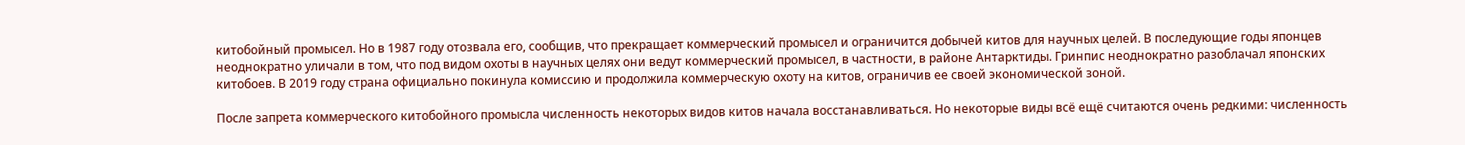китобойный промысел. Но в 1987 году отозвала его, сообщив, что прекращает коммерческий промысел и ограничится добычей китов для научных целей. В последующие годы японцев неоднократно уличали в том, что под видом охоты в научных целях они ведут коммерческий промысел, в частности, в районе Антарктиды. Гринпис неоднократно разоблачал японских китобоев. В 2019 году страна официально покинула комиссию и продолжила коммерческую охоту на китов, ограничив ее своей экономической зоной.

После запрета коммерческого китобойного промысла численность некоторых видов китов начала восстанавливаться. Но некоторые виды всё ещё считаются очень редкими: численность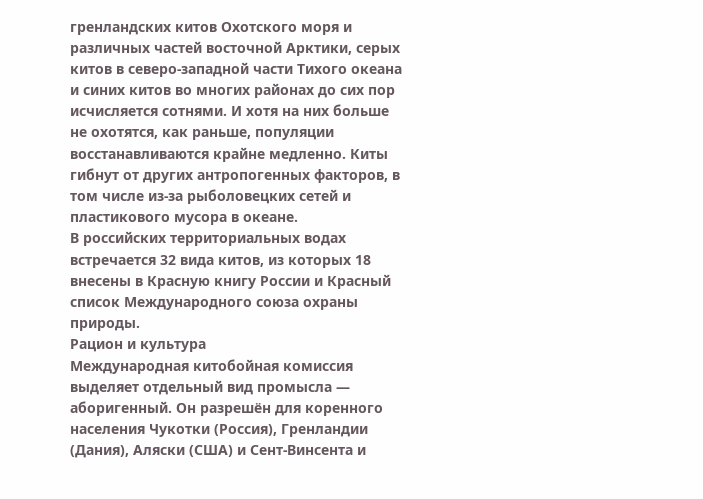гренландских китов Охотского моря и различных частей восточной Арктики, серых китов в северо-западной части Тихого океана и синих китов во многих районах до сих пор исчисляется сотнями. И хотя на них больше не охотятся, как раньше, популяции восстанавливаются крайне медленно. Киты гибнут от других антропогенных факторов, в том числе из-за рыболовецких сетей и пластикового мусора в океане.
В российских территориальных водах встречается 32 вида китов, из которых 18 внесены в Красную книгу России и Красный список Международного союза охраны природы.
Рацион и культура
Международная китобойная комиссия выделяет отдельный вид промысла — аборигенный. Он разрешён для коренного населения Чукотки (Россия), Гренландии (Дания), Аляски (США) и Сент-Винсента и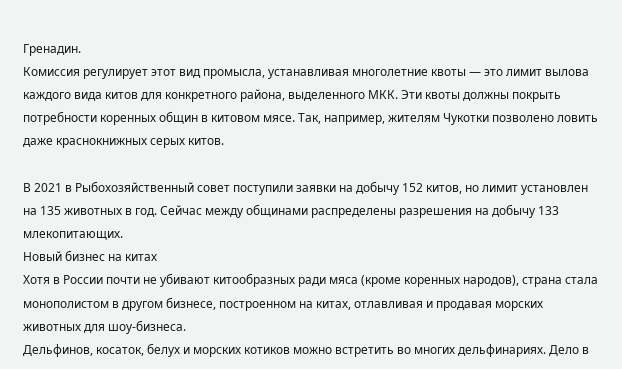Гренадин.
Комиссия регулирует этот вид промысла, устанавливая многолетние квоты — это лимит вылова каждого вида китов для конкретного района, выделенного МКК. Эти квоты должны покрыть потребности коренных общин в китовом мясе. Так, например, жителям Чукотки позволено ловить даже краснокнижных серых китов.

В 2021 в Рыбохозяйственный совет поступили заявки на добычу 152 китов, но лимит установлен на 135 животных в год. Сейчас между общинами распределены разрешения на добычу 133 млекопитающих.
Новый бизнес на китах
Хотя в России почти не убивают китообразных ради мяса (кроме коренных народов), страна стала монополистом в другом бизнесе, построенном на китах, отлавливая и продавая морских животных для шоу-бизнеса.
Дельфинов, косаток, белух и морских котиков можно встретить во многих дельфинариях. Дело в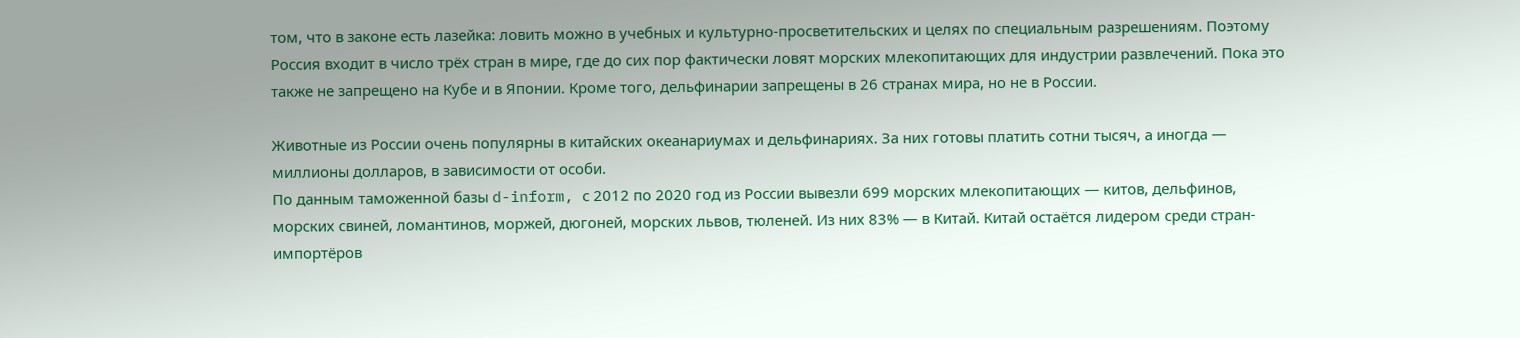том, что в законе есть лазейка: ловить можно в учебных и культурно-просветительских и целях по специальным разрешениям. Поэтому Россия входит в число трёх стран в мире, где до сих пор фактически ловят морских млекопитающих для индустрии развлечений. Пока это также не запрещено на Кубе и в Японии. Кроме того, дельфинарии запрещены в 26 странах мира, но не в России.

Животные из России очень популярны в китайских океанариумах и дельфинариях. За них готовы платить сотни тысяч, а иногда — миллионы долларов, в зависимости от особи.
По данным таможенной базы d-inform, с 2012 по 2020 год из России вывезли 699 морских млекопитающих — китов, дельфинов, морских свиней, ломантинов, моржей, дюгоней, морских львов, тюленей. Из них 83% — в Китай. Китай остаётся лидером среди стран-импортёров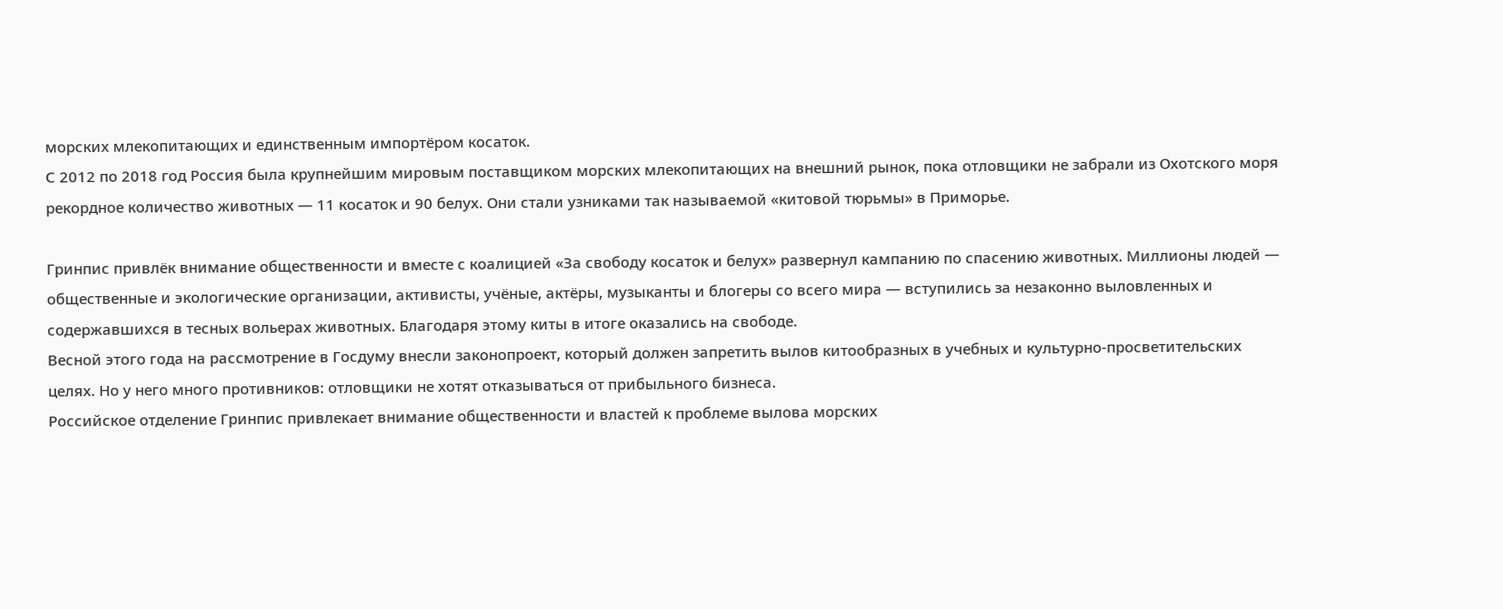морских млекопитающих и единственным импортёром косаток.
С 2012 по 2018 год Россия была крупнейшим мировым поставщиком морских млекопитающих на внешний рынок, пока отловщики не забрали из Охотского моря рекордное количество животных — 11 косаток и 90 белух. Они стали узниками так называемой «китовой тюрьмы» в Приморье.

Гринпис привлёк внимание общественности и вместе с коалицией «За свободу косаток и белух» развернул кампанию по спасению животных. Миллионы людей — общественные и экологические организации, активисты, учёные, актёры, музыканты и блогеры со всего мира — вступились за незаконно выловленных и содержавшихся в тесных вольерах животных. Благодаря этому киты в итоге оказались на свободе.
Весной этого года на рассмотрение в Госдуму внесли законопроект, который должен запретить вылов китообразных в учебных и культурно-просветительских целях. Но у него много противников: отловщики не хотят отказываться от прибыльного бизнеса.
Российское отделение Гринпис привлекает внимание общественности и властей к проблеме вылова морских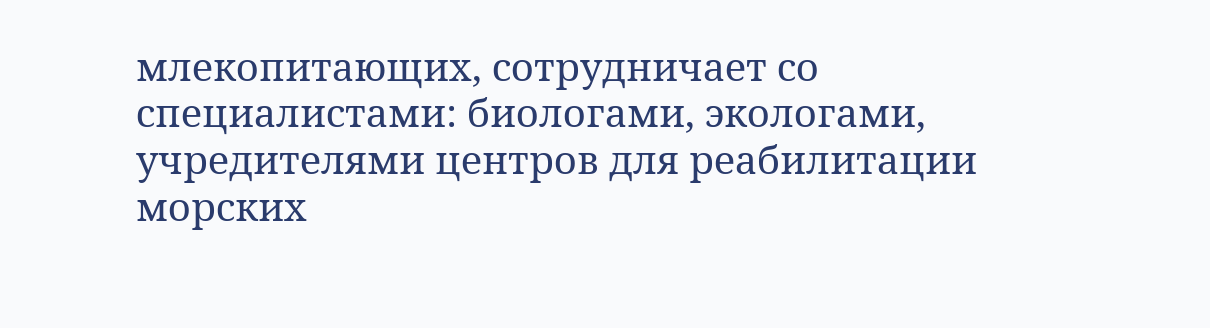млекопитающих, сотрудничает со специалистами: биологами, экологами, учредителями центров для реабилитации морских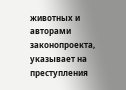животных и авторами законопроекта, указывает на преступления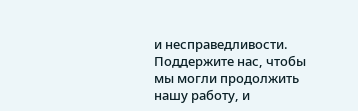и несправедливости.
Поддержите нас, чтобы мы могли продолжить нашу работу, и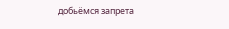добьёмся запрета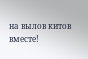на вылов китов вместе!